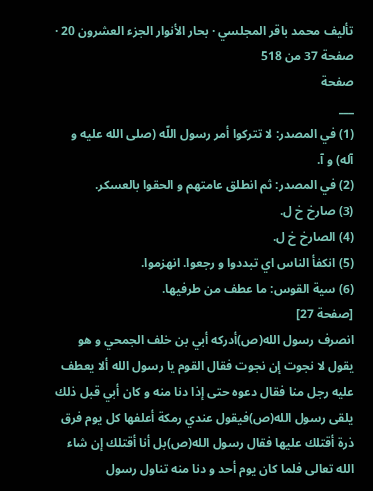تأليف محمد باقر المجلسي · بحار الأنوار الجزء العشرون 20 · صفحة 37 من 518
صفحة
___
(1) في المصدر: لا تتركوا أمر رسول اللّه (صلى الله عليه و آله) و آ.
(2) في المصدر: ثم انطلق عامتهم و الحقوا بالعسكر.
(3) صارخ خ ل.
(4) الصارخ خ ل.
(5) انكفأ الناس اي تبددوا و رجعوا. انهزموا.
(6) سية القوس: ما عطف من طرفيها.
[صفحة 27]
انصرف رسول الله(ص)أدركه أبي بن خلف الجمحي و هو يقول لا نجوت إن نجوت فقال القوم يا رسول الله ألا يعطف عليه رجل منا فقال دعوه حتى إذا دنا منه و كان أبي قبل ذلك يلقى رسول الله(ص)فيقول عندي رمكة أعلفها كل يوم فرق ذرة أقتلك عليها فقال رسول الله(ص)بل أنا أقتلك إن شاء الله تعالى فلما كان يوم أحد و دنا منه تناول رسول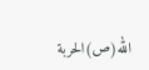الله(ص)الحربة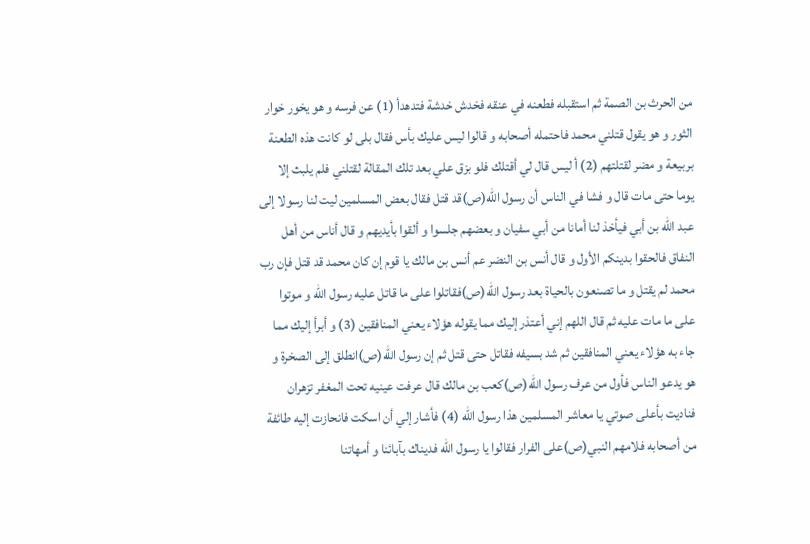من الحرث بن الصمة ثم استقبله فطعنه في عنقه فخدش خدشة فتدهدأ (1) عن فرسه و هو يخور خوار الثور و هو يقول قتلني محمد فاحتمله أصحابه و قالوا ليس عليك بأس فقال بلى لو كانت هذه الطعنة بربيعة و مضر لقتلتهم (2) أ ليس قال لي أقتلك فلو بزق علي بعد تلك المقالة لقتلني فلم يلبث إلا يوما حتى مات قال و فشا في الناس أن رسول الله(ص)قد قتل فقال بعض المسلمين ليت لنا رسولا إلى عبد الله بن أبي فيأخذ لنا أمانا من أبي سفيان و بعضهم جلسوا و ألقوا بأيديهم و قال أناس من أهل النفاق فالحقوا بدينكم الأول و قال أنس بن النضر عم أنس بن مالك يا قوم إن كان محمد قد قتل فإن رب محمد لم يقتل و ما تصنعون بالحياة بعد رسول الله(ص)فقاتلوا على ما قاتل عليه رسول الله و موتوا على ما مات عليه ثم قال اللهم إني أعتذر إليك مما يقوله هؤلاء يعني المنافقين (3) و أبرأ إليك مما جاء به هؤلاء يعني المنافقين ثم شد بسيفه فقاتل حتى قتل ثم إن رسول الله(ص)انطلق إلى الصخرة و هو يدعو الناس فأول من عرف رسول الله(ص)كعب بن مالك قال عرفت عينيه تحت المغفر تزهران فناديت بأعلى صوتي يا معاشر المسلمين هذا رسول الله (4) فأشار إلي أن اسكت فانحازت إليه طائفة من أصحابه فلامهم النبي(ص)على الفرار فقالوا يا رسول الله فديناك بآبائنا و أمهاتنا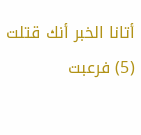أتانا الخبر أنك قتلت (5) فرعبت